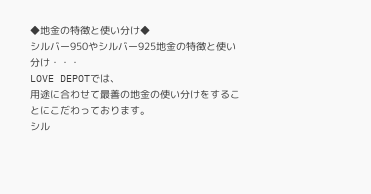◆地金の特徴と使い分け◆
シルバー950やシルバー925地金の特徴と使い分け・・・
LOVE DEPOTでは、
用途に合わせて最善の地金の使い分けをすることにこだわっております。
シル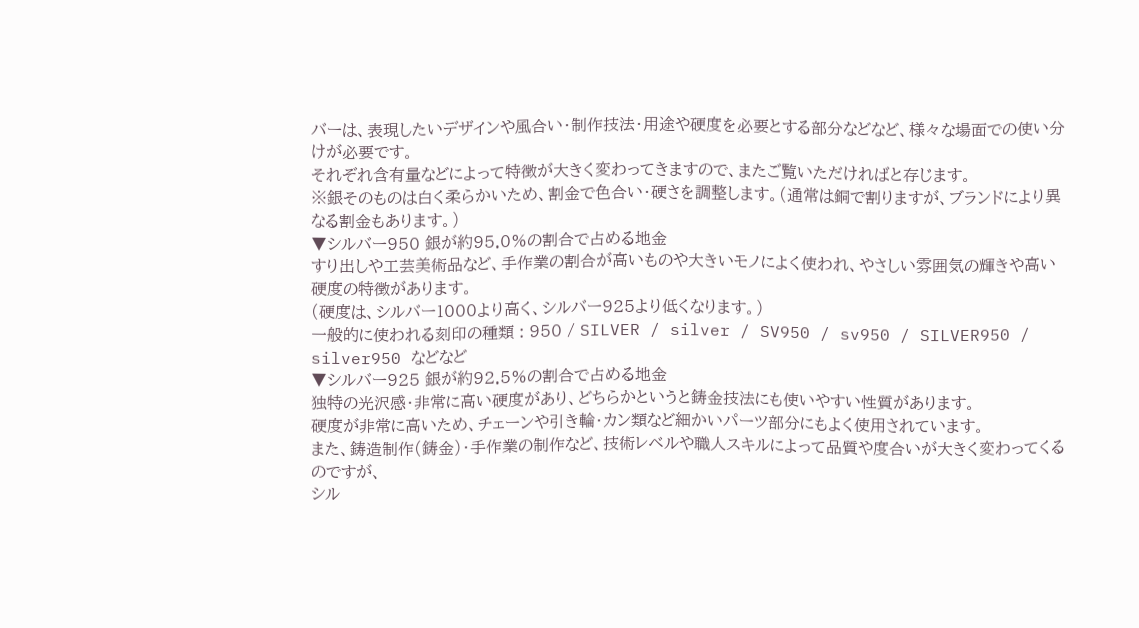バーは、表現したいデザインや風合い・制作技法・用途や硬度を必要とする部分などなど、様々な場面での使い分けが必要です。
それぞれ含有量などによって特徴が大きく変わってきますので、またご覧いただければと存じます。
※銀そのものは白く柔らかいため、割金で色合い・硬さを調整します。(通常は銅で割りますが、ブランドにより異なる割金もあります。)
▼シルバー950 銀が約95.0%の割合で占める地金
すり出しや工芸美術品など、手作業の割合が高いものや大きいモノによく使われ、やさしい雰囲気の輝きや高い硬度の特徴があります。
(硬度は、シルバー1000より高く、シルバー925より低くなります。)
一般的に使われる刻印の種類 : 950 / SILVER / silver / SV950 / sv950 / SILVER950 / silver950 などなど
▼シルバー925 銀が約92.5%の割合で占める地金
独特の光沢感・非常に高い硬度があり、どちらかというと鋳金技法にも使いやすい性質があります。
硬度が非常に高いため、チェーンや引き輪・カン類など細かいパーツ部分にもよく使用されています。
また、鋳造制作(鋳金)・手作業の制作など、技術レベルや職人スキルによって品質や度合いが大きく変わってくるのですが、
シル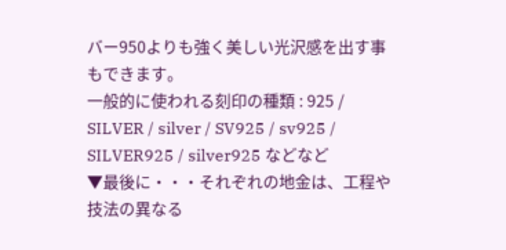バー950よりも強く美しい光沢感を出す事もできます。
一般的に使われる刻印の種類 : 925 / SILVER / silver / SV925 / sv925 / SILVER925 / silver925 などなど
▼最後に・・・それぞれの地金は、工程や技法の異なる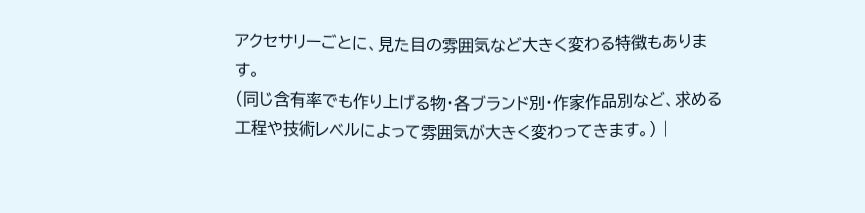アクセサリーごとに、見た目の雰囲気など大きく変わる特徴もあります。
(同じ含有率でも作り上げる物・各ブランド別・作家作品別など、求める工程や技術レベルによって雰囲気が大きく変わってきます。) |